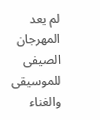لم يعد المهرجان الصيفى للموسيقى والغناء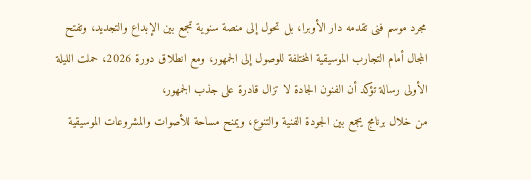مجرد موسم فنى تقدمه دار الأوبرا، بل تحول إلى منصة سنوية تجمع بين الإبداع والتجديد، وتفتح المجال أمام التجارب الموسيقية المختلفة للوصول إلى الجمهور، ومع انطلاق دورة 2026، حملت الليلة الأولى رسالة تؤكد أن الفنون الجادة لا تزال قادرة على جذب الجمهور،
من خلال برنامج يجمع بين الجودة الفنية والتنوع، ويمنح مساحة للأصوات والمشروعات الموسيقية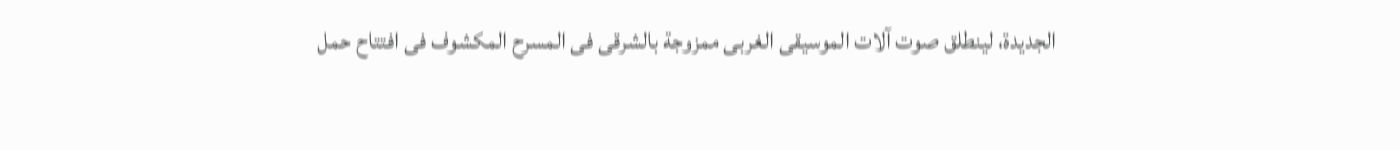الجديدة، لينطلق صوت آلات الموسيقى الغربى ممزوجة بالشرقى فى المسرح المكشوف فى افتتاح حمل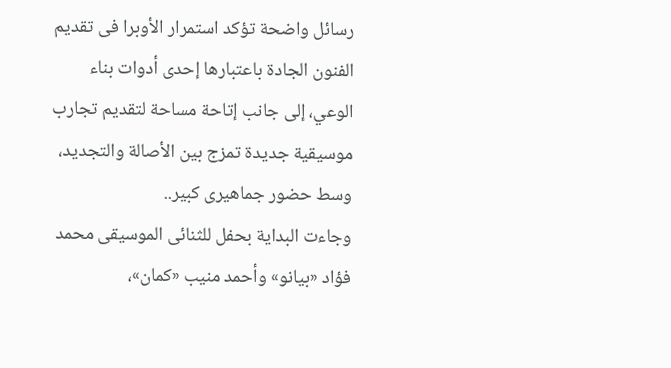رسائل واضحة تؤكد استمرار الأوبرا فى تقديم الفنون الجادة باعتبارها إحدى أدوات بناء الوعي، إلى جانب إتاحة مساحة لتقديم تجارب موسيقية جديدة تمزج بين الأصالة والتجديد، وسط حضور جماهيرى كبير..
وجاءت البداية بحفل للثنائى الموسيقى محمد فؤاد «بيانو» وأحمد منيب «كمان»،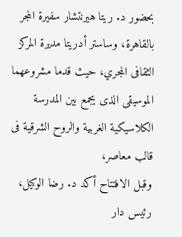بحضور د. ريتا هيرنتشار سفيرة المجر بالقاهرة، وساستر أدريتا مديرة المركز الثقافى المجري، حيث قدما مشروعهما الموسيقى الذى يجمع بين المدرسة الكلاسيكية الغربية والروح الشرقية فى قالب معاصر،
وقبل الافتتاح أكد د. رضا الوكيل، رئيس دار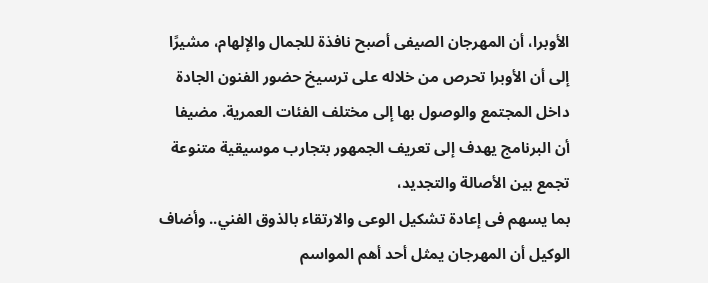الأوبرا، أن المهرجان الصيفى أصبح نافذة للجمال والإلهام، مشيرًا إلى أن الأوبرا تحرص من خلاله على ترسيخ حضور الفنون الجادة داخل المجتمع والوصول بها إلى مختلف الفئات العمرية. مضيفا أن البرنامج يهدف إلى تعريف الجمهور بتجارب موسيقية متنوعة تجمع بين الأصالة والتجديد،
بما يسهم فى إعادة تشكيل الوعى والارتقاء بالذوق الفني.. وأضاف الوكيل أن المهرجان يمثل أحد أهم المواسم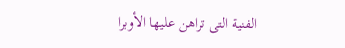الفنية التى تراهن عليها الأوبرا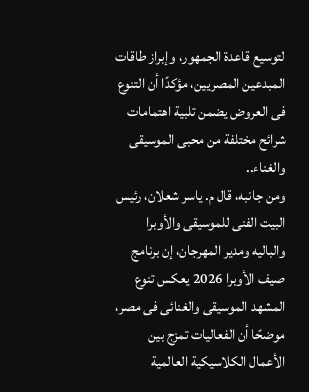لتوسيع قاعدة الجمهور، وإبراز طاقات المبدعين المصريين، مؤكدًا أن التنوع فى العروض يضمن تلبية اهتمامات شرائح مختلفة من محبى الموسيقى والغناء..
ومن جانبه، قال م. ياسر شعلان، رئيس البيت الفنى للموسيقى والأوبرا والباليه ومدير المهرجان، إن برنامج صيف الأوبرا 2026 يعكس تنوع المشهد الموسيقى والغنائى فى مصر، موضحًا أن الفعاليات تمزج بين الأعمال الكلاسيكية العالمية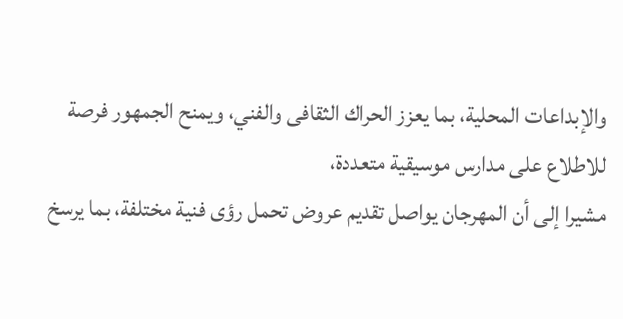والإبداعات المحلية، بما يعزز الحراك الثقافى والفني، ويمنح الجمهور فرصة للاطلاع على مدارس موسيقية متعددة،
مشيرا إلى أن المهرجان يواصل تقديم عروض تحمل رؤى فنية مختلفة، بما يرسخ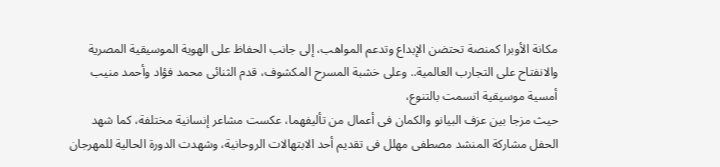مكانة الأوبرا كمنصة تحتضن الإبداع وتدعم المواهب، إلى جانب الحفاظ على الهوية الموسيقية المصرية والانفتاح على التجارب العالمية.. وعلى خشبة المسرح المكشوف، قدم الثنائى محمد فؤاد وأحمد منيب أمسية موسيقية اتسمت بالتنوع،
حيث مزجا بين عزف البيانو والكمان فى أعمال من تأليفهما، عكست مشاعر إنسانية مختلفة، كما شهد الحفل مشاركة المنشد مصطفى مهلل فى تقديم أحد الابتهالات الروحانية، وشهدت الدورة الحالية للمهرجان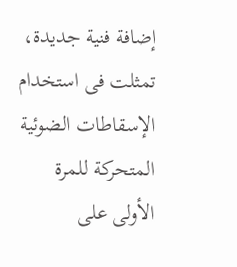إضافة فنية جديدة، تمثلت فى استخدام الإسقاطات الضوئية المتحركة للمرة الأولى على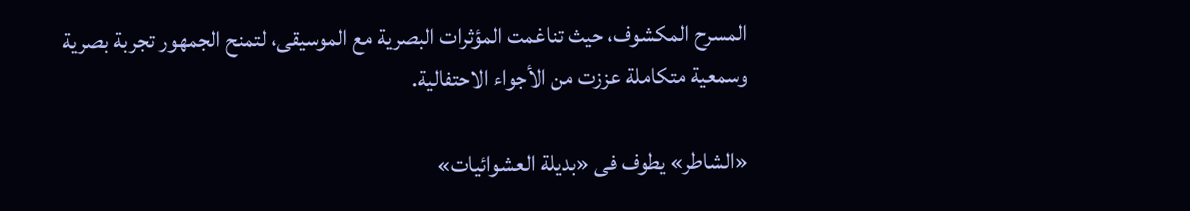المسرح المكشوف، حيث تناغمت المؤثرات البصرية مع الموسيقى، لتمنح الجمهور تجربة بصرية وسمعية متكاملة عززت من الأجواء الاحتفالية.

«الشاطر» يطوف فى «بديلة العشوائيات»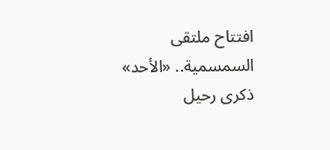افتتاح ملتقى السمسمية.. «الأحد»
ذكرى رحيل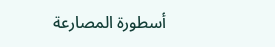أسطورة المصارعة